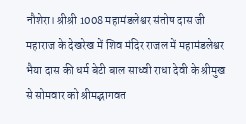नौशेरा। श्रीश्री 1008 महामंडलेश्वर संतोष दास जी महाराज के देखरेख में शिव मंदिर राजल में महामंडलेश्वर भैया दास की धर्म बेटी बाल साध्वी राधा देवी के श्रीमुख से सोमवार को श्रीमद्भागवत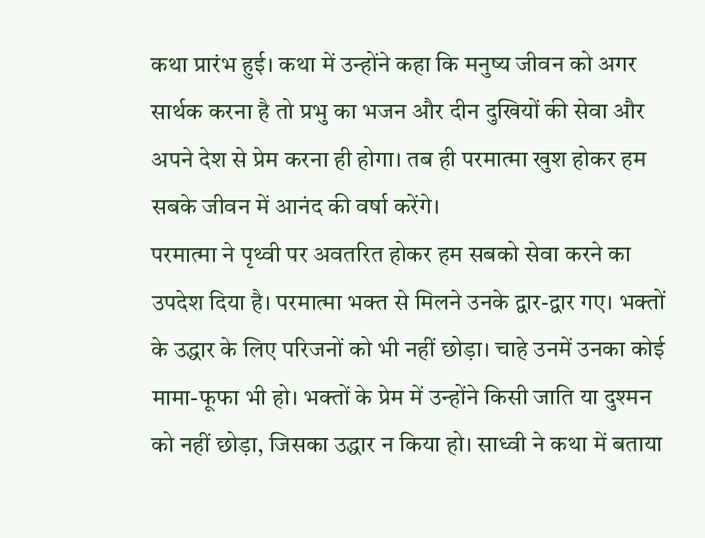कथा प्रारंभ हुई। कथा में उन्होंने कहा कि मनुष्य जीवन को अगर सार्थक करना है तो प्रभु का भजन और दीन दुखियों की सेवा और अपने देश से प्रेम करना ही होगा। तब ही परमात्मा खुश होकर हम सबके जीवन में आनंद की वर्षा करेंगे।
परमात्मा ने पृथ्वी पर अवतरित होकर हम सबको सेवा करने का उपदेश दिया है। परमात्मा भक्त से मिलने उनके द्वार-द्वार गए। भक्तों के उद्धार के लिए परिजनों को भी नहीं छोड़ा। चाहे उनमें उनका कोई मामा-फूफा भी हो। भक्तों के प्रेम में उन्होंने किसी जाति या दुश्मन को नहीं छोड़ा, जिसका उद्धार न किया हो। साध्वी ने कथा में बताया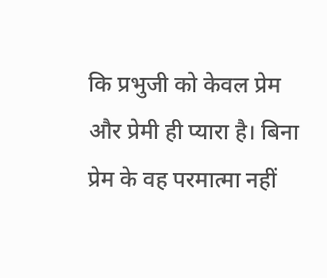कि प्रभुजी को केवल प्रेम और प्रेमी ही प्यारा है। बिना प्रेम के वह परमात्मा नहीं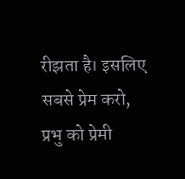रीझता है। इसलिए सबसे प्रेम करो, प्रभु को प्रेमी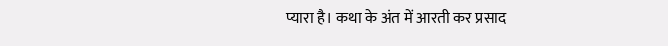प्यारा है। कथा के अंत में आरती कर प्रसाद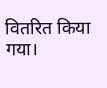वितरित किया गया।